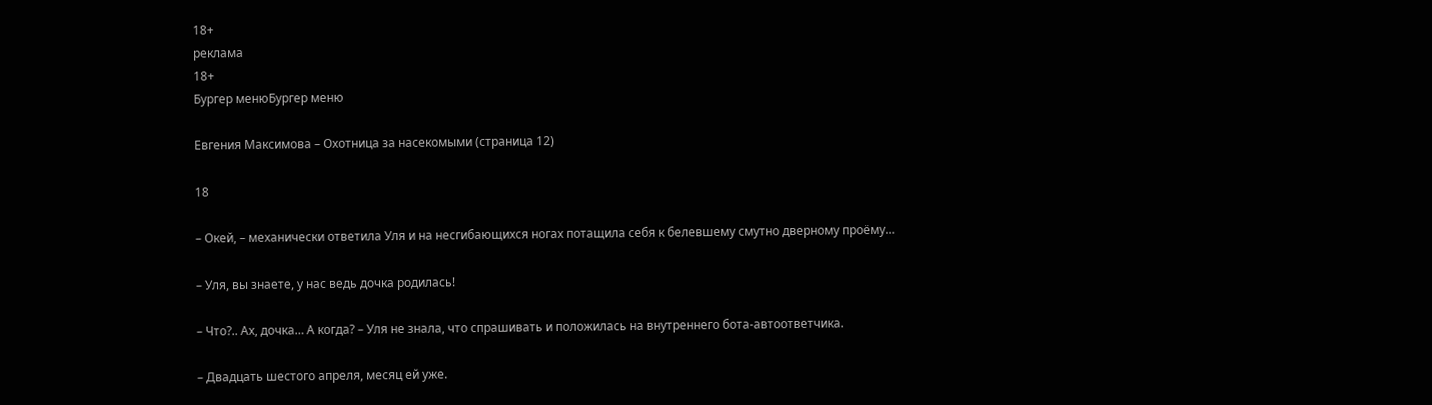18+
реклама
18+
Бургер менюБургер меню

Евгения Максимова – Охотница за насекомыми (страница 12)

18

– Окей, – механически ответила Уля и на несгибающихся ногах потащила себя к белевшему смутно дверному проёму…

– Уля, вы знаете, у нас ведь дочка родилась!

– Что?.. Ах, дочка… А когда? – Уля не знала, что спрашивать и положилась на внутреннего бота-автоответчика.

– Двадцать шестого апреля, месяц ей уже.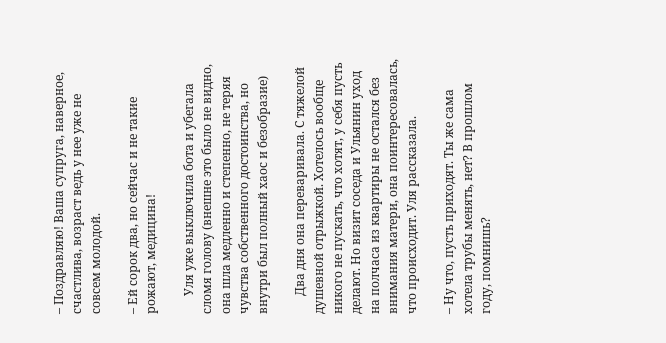– Поздравляю! Ваша супруга, наверное, счастлива, возраст ведь у нее уже не совсем молодой.

– Ей сорок два, но сейчас и не такие рожают, медицина!

      Уля уже выключила бота и убегала сломя голову (внешне это было не видно, она шла медленно и степенно, не теряя чувства собственного достоинства, но внутри был полный хаос и безобразие)

      Два дня она переваривала. С тяжелой душевной отрыжкой. Хотелось вообще никого не пускать, что хотят, у себя пусть делают. Но визит соседа и Ульянин уход на полчаса из квартиры не остался без внимания матери, она поинтересовалась, что происходит. Уля рассказала.

– Ну что, пусть приходят. Ты же сама хотела трубы менять, нет? В прошлом году, помнишь?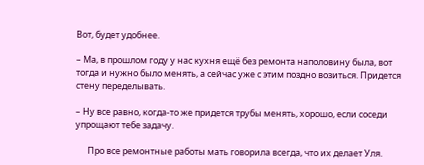Вот, будет удобнее.

– Ма, в прошлом году у нас кухня ещё без ремонта наполовину была, вот тогда и нужно было менять, а сейчас уже с этим поздно возиться. Придется стену переделывать.

– Ну все равно, когда-то же придется трубы менять, хорошо, если соседи упрощают тебе задачу.

      Про все ремонтные работы мать говорила всегда, что их делает Уля.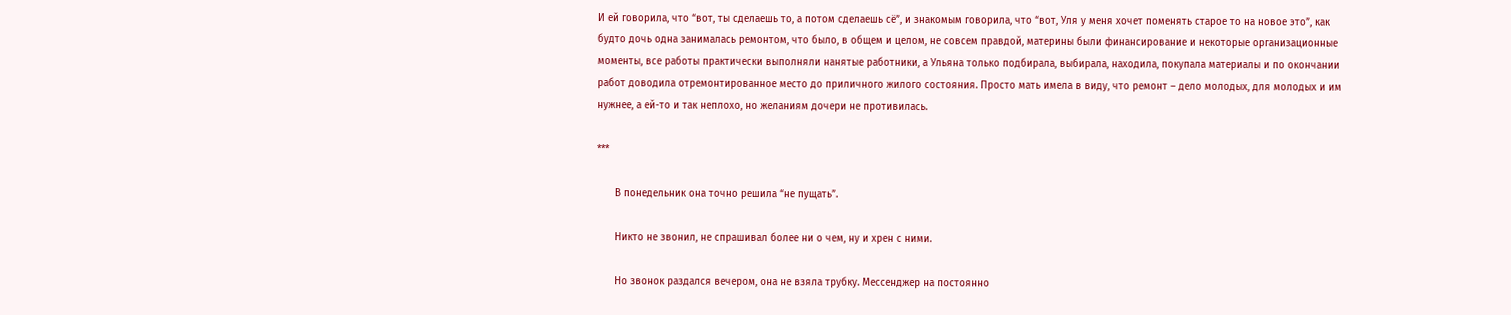И ей говорила, что “вот, ты сделаешь то, а потом сделаешь сё”, и знакомым говорила, что “вот, Уля у меня хочет поменять старое то на новое это”, как будто дочь одна занималась ремонтом, что было, в общем и целом, не совсем правдой, материны были финансирование и некоторые организационные моменты, все работы практически выполняли нанятые работники, а Ульяна только подбирала, выбирала, находила, покупала материалы и по окончании работ доводила отремонтированное место до приличного жилого состояния. Просто мать имела в виду, что ремонт – дело молодых, для молодых и им нужнее, а ей-то и так неплохо, но желаниям дочери не противилась.

***

      В понедельник она точно решила “не пущать”.

      Никто не звонил, не спрашивал более ни о чем, ну и хрен с ними.

      Но звонок раздался вечером, она не взяла трубку. Мессенджер на постоянно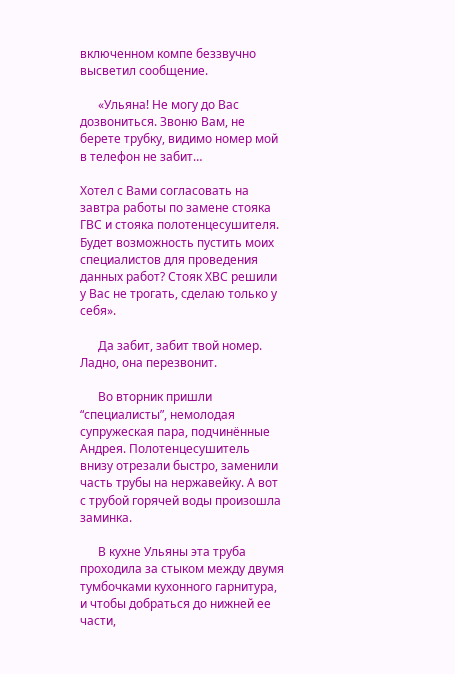включенном компе беззвучно высветил сообщение.

      «Ульяна! Не могу до Вас дозвониться. Звоню Вам, не берете трубку, видимо номер мой в телефон не забит…

Хотел с Вами согласовать на завтра работы по замене стояка ГВС и стояка полотенцесушителя. Будет возможность пустить моих специалистов для проведения данных работ? Стояк ХВС решили у Вас не трогать, сделаю только у себя».

      Да забит, забит твой номер. Ладно, она перезвонит.

      Во вторник пришли “специалисты”, немолодая супружеская пара, подчинённые Андрея. Полотенцесушитель внизу отрезали быстро, заменили часть трубы на нержавейку. А вот с трубой горячей воды произошла заминка.

      В кухне Ульяны эта труба проходила за стыком между двумя тумбочками кухонного гарнитура, и чтобы добраться до нижней ее части,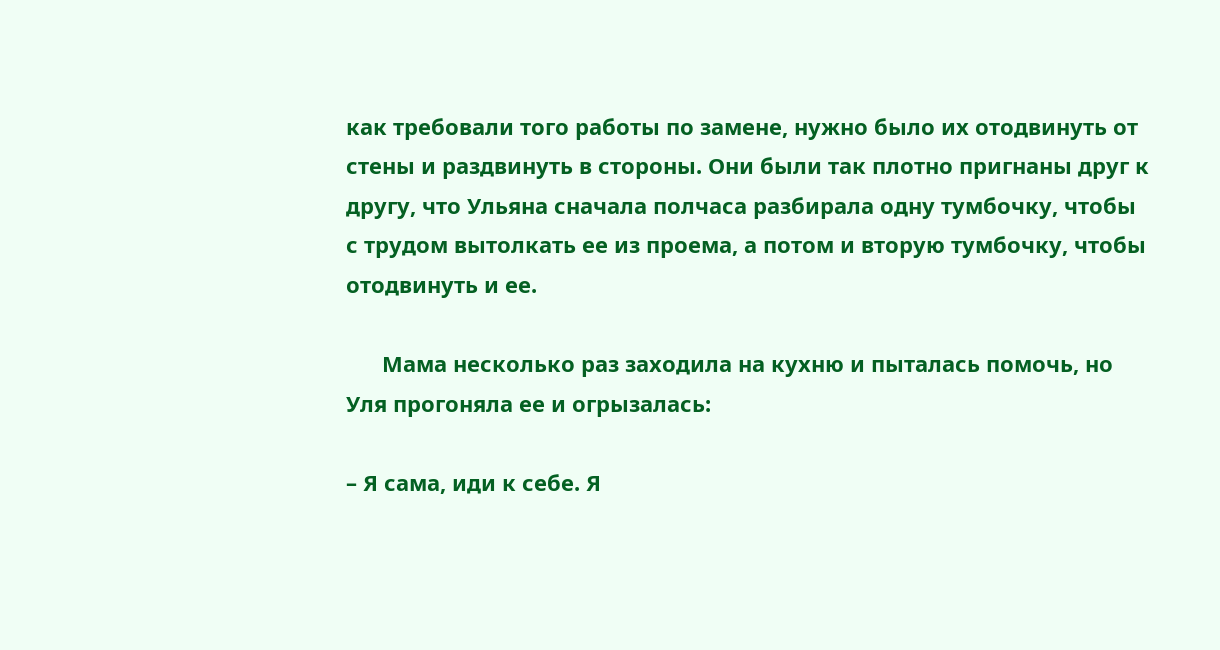как требовали того работы по замене, нужно было их отодвинуть от стены и раздвинуть в стороны. Они были так плотно пригнаны друг к другу, что Ульяна сначала полчаса разбирала одну тумбочку, чтобы с трудом вытолкать ее из проема, а потом и вторую тумбочку, чтобы отодвинуть и ее.

      Мама несколько раз заходила на кухню и пыталась помочь, но Уля прогоняла ее и огрызалась:

– Я сама, иди к себе. Я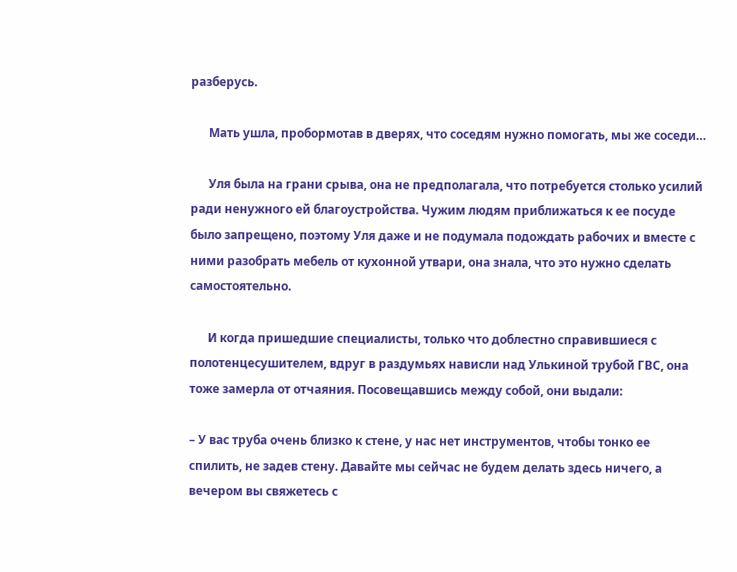разберусь.

      Мать ушла, пробормотав в дверях, что соседям нужно помогать, мы же соседи…

      Уля была на грани срыва, она не предполагала, что потребуется столько усилий ради ненужного ей благоустройства. Чужим людям приближаться к ее посуде было запрещено, поэтому Уля даже и не подумала подождать рабочих и вместе с ними разобрать мебель от кухонной утвари, она знала, что это нужно сделать самостоятельно.

      И когда пришедшие специалисты, только что доблестно справившиеся с полотенцесушителем, вдруг в раздумьях нависли над Улькиной трубой ГВС, она тоже замерла от отчаяния. Посовещавшись между собой, они выдали:

– У вас труба очень близко к стене, у нас нет инструментов, чтобы тонко ее спилить, не задев стену. Давайте мы сейчас не будем делать здесь ничего, а вечером вы свяжетесь с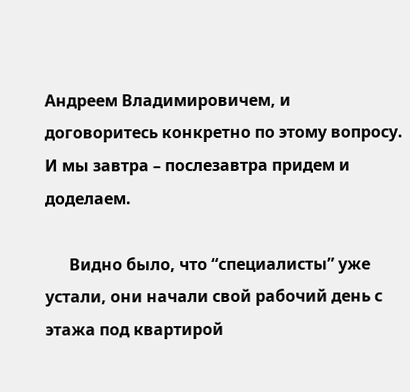Андреем Владимировичем, и договоритесь конкретно по этому вопросу. И мы завтра – послезавтра придем и доделаем.

      Видно было, что “специалисты” уже устали, они начали свой рабочий день с этажа под квартирой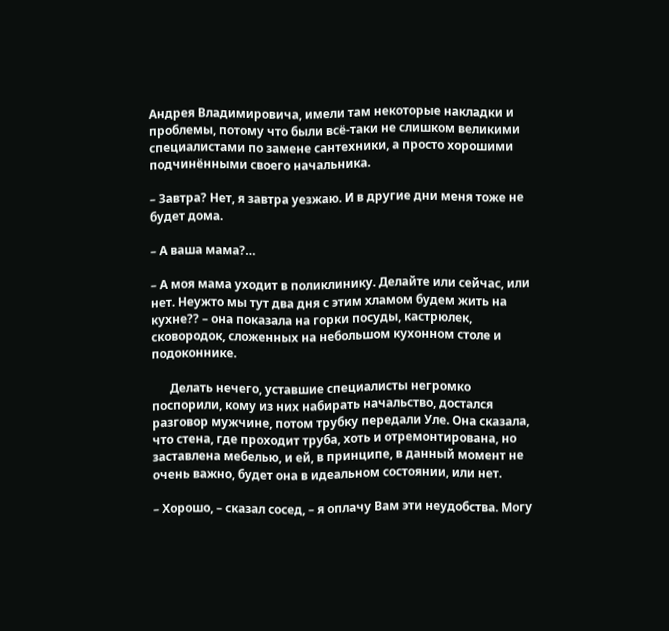Андрея Владимировича, имели там некоторые накладки и проблемы, потому что были всё-таки не слишком великими специалистами по замене сантехники, а просто хорошими подчинёнными своего начальника.

– Завтра? Нет, я завтра уезжаю. И в другие дни меня тоже не будет дома.

– А ваша мама?…

– А моя мама уходит в поликлинику. Делайте или сейчас, или нет. Неужто мы тут два дня с этим хламом будем жить на кухне?? – она показала на горки посуды, кастрюлек, сковородок, сложенных на небольшом кухонном столе и подоконнике.

      Делать нечего, уставшие специалисты негромко поспорили, кому из них набирать начальство, достался разговор мужчине, потом трубку передали Уле. Она сказала, что стена, где проходит труба, хоть и отремонтирована, но заставлена мебелью, и ей, в принципе, в данный момент не очень важно, будет она в идеальном состоянии, или нет.

– Хорошо, – сказал сосед, – я оплачу Вам эти неудобства. Могу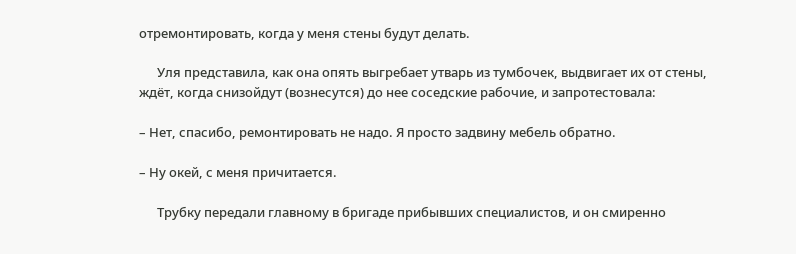отремонтировать, когда у меня стены будут делать.

      Уля представила, как она опять выгребает утварь из тумбочек, выдвигает их от стены, ждёт, когда снизойдут (вознесутся) до нее соседские рабочие, и запротестовала:

– Нет, спасибо, ремонтировать не надо. Я просто задвину мебель обратно.

– Ну окей, с меня причитается.

      Трубку передали главному в бригаде прибывших специалистов, и он смиренно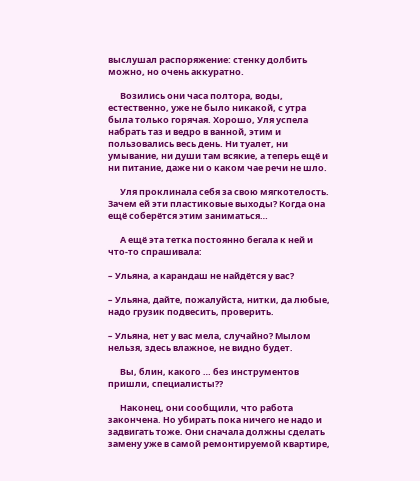выслушал распоряжение: стенку долбить можно, но очень аккуратно.

      Возились они часа полтора, воды, естественно, уже не было никакой, с утра была только горячая. Хорошо, Уля успела набрать таз и ведро в ванной, этим и пользовались весь день. Ни туалет, ни умывание, ни души там всякие, а теперь ещё и ни питание, даже ни о каком чае речи не шло.

      Уля проклинала себя за свою мягкотелость. Зачем ей эти пластиковые выходы? Когда она ещё соберётся этим заниматься…

      А ещё эта тетка постоянно бегала к ней и что-то спрашивала:

– Ульяна, а карандаш не найдётся у вас?

– Ульяна, дайте, пожалуйста, нитки, да любые, надо грузик подвесить, проверить.

– Ульяна, нет у вас мела, случайно? Мылом нельзя, здесь влажное, не видно будет.

      Вы, блин, какого … без инструментов пришли, специалисты??

      Наконец, они сообщили, что работа закончена. Но убирать пока ничего не надо и задвигать тоже. Они сначала должны сделать замену уже в самой ремонтируемой квартире,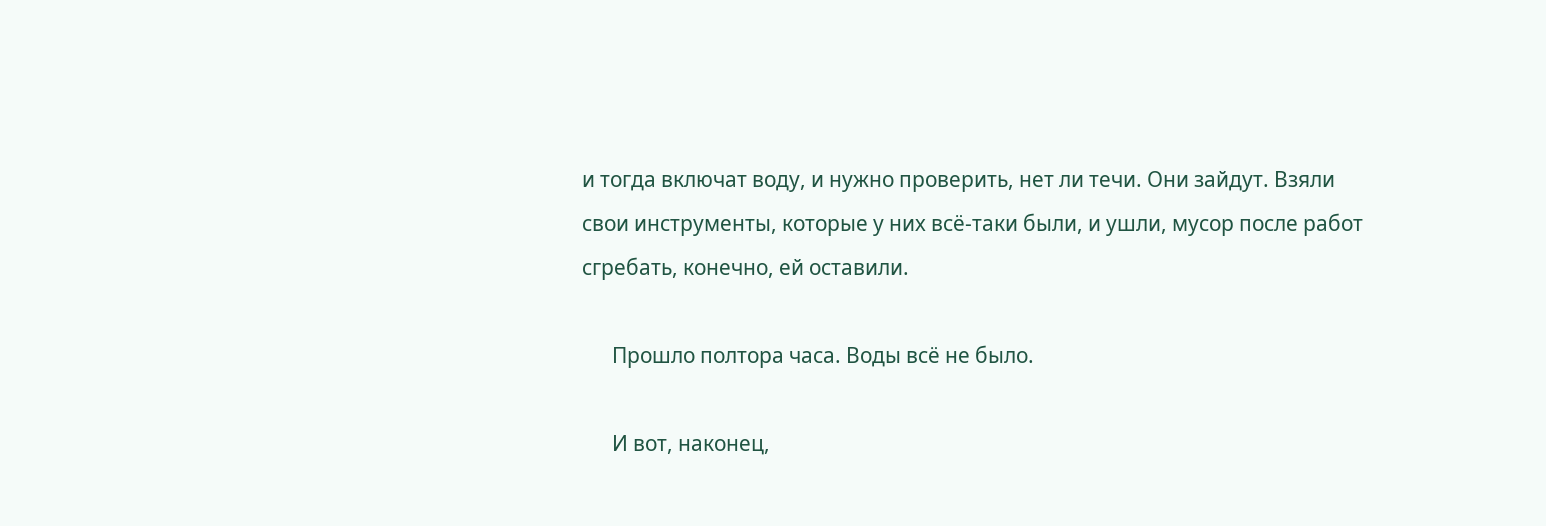и тогда включат воду, и нужно проверить, нет ли течи. Они зайдут. Взяли свои инструменты, которые у них всё-таки были, и ушли, мусор после работ сгребать, конечно, ей оставили.

      Прошло полтора часа. Воды всё не было.

      И вот, наконец,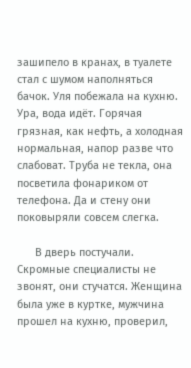зашипело в кранах, в туалете стал с шумом наполняться бачок. Уля побежала на кухню. Ура, вода идёт. Горячая грязная, как нефть, а холодная нормальная, напор разве что слабоват. Труба не текла, она посветила фонариком от телефона. Да и стену они поковыряли совсем слегка.

      В дверь постучали. Скромные специалисты не звонят, они стучатся. Женщина была уже в куртке, мужчина прошел на кухню, проверил,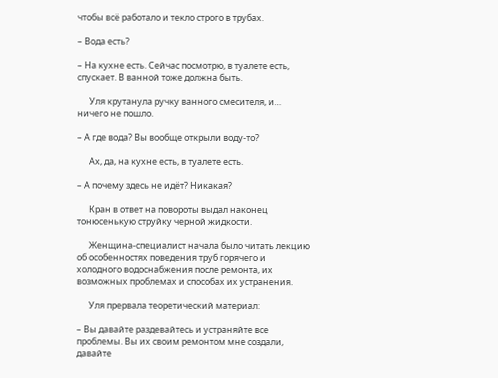чтобы всё работало и текло строго в трубах.

– Вода есть?

– На кухне есть. Сейчас посмотрю, в туалете есть, спускает. В ванной тоже должна быть.

      Уля крутанула ручку ванного смесителя, и… ничего не пошло.

– А где вода? Вы вообще открыли воду-то?

      Ах, да, на кухне есть, в туалете есть.

– А почему здесь не идёт? Никакая?

      Кран в ответ на повороты выдал наконец тонюсенькую струйку черной жидкости.

      Женщина-специалист начала было читать лекцию об особенностях поведения труб горячего и холодного водоснабжения после ремонта, их возможных проблемах и способах их устранения.

      Уля прервала теоретический материал:

– Вы давайте раздевайтесь и устраняйте все проблемы. Вы их своим ремонтом мне создали, давайте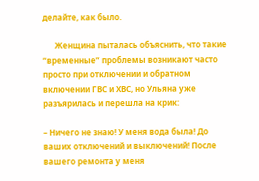делайте, как было.

      Женщина пыталась объяснить, что такие “временные” проблемы возникают часто просто при отключении и обратном включении ГВС и ХВС, но Ульяна уже разъярилась и перешла на крик:

– Ничего не знаю! У меня вода была! До ваших отключений и выключений! После вашего ремонта у меня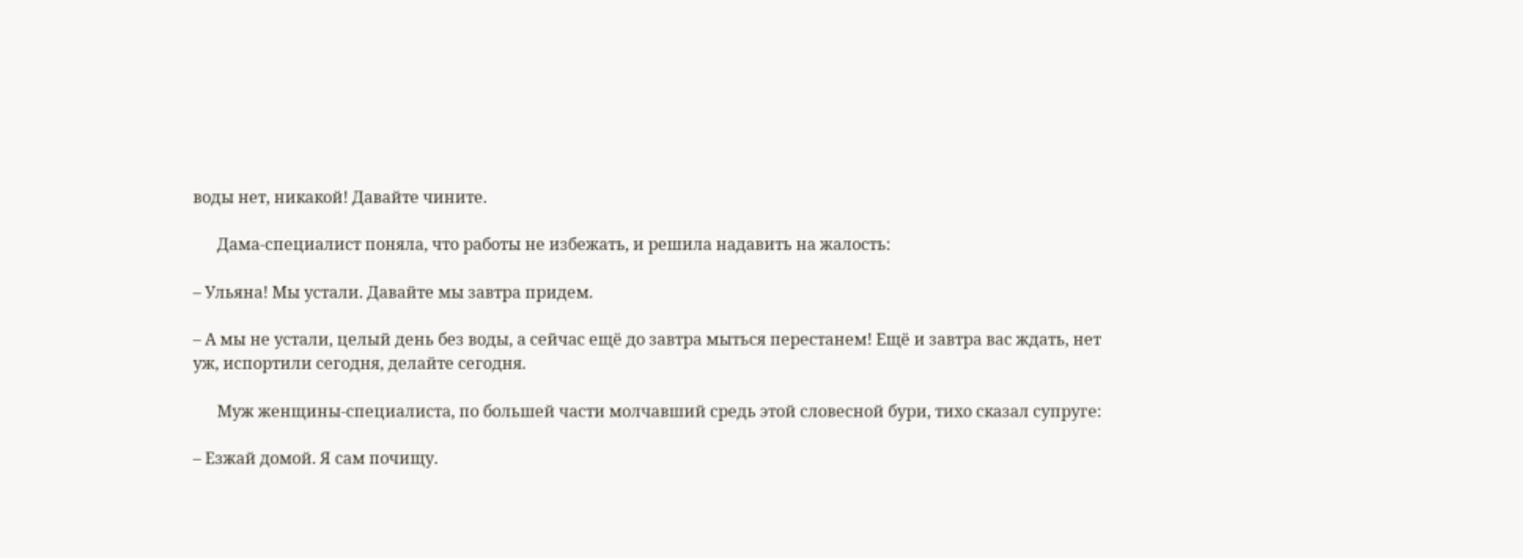воды нет, никакой! Давайте чините.

      Дама-специалист поняла, что работы не избежать, и решила надавить на жалость:

– Ульяна! Мы устали. Давайте мы завтра придем.

– А мы не устали, целый день без воды, а сейчас ещё до завтра мыться перестанем! Ещё и завтра вас ждать, нет уж, испортили сегодня, делайте сегодня.

      Муж женщины-специалиста, по большей части молчавший средь этой словесной бури, тихо сказал супруге:

– Езжай домой. Я сам почищу.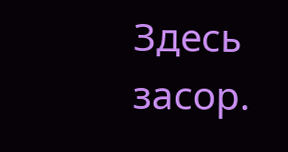Здесь засор.